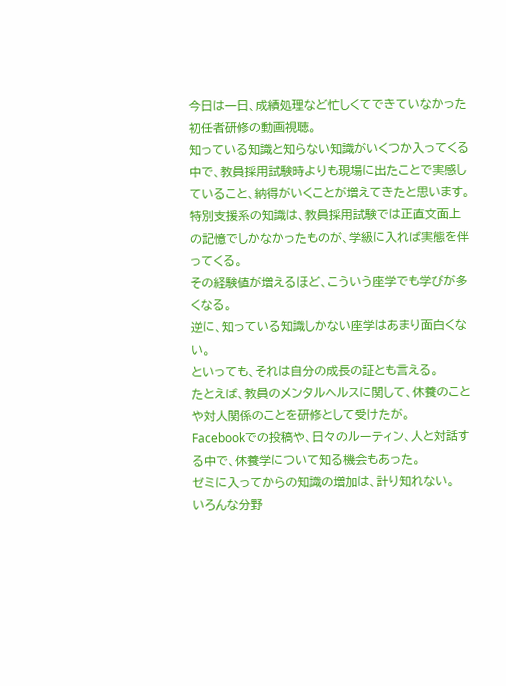今日は一日、成績処理など忙しくてできていなかった初任者研修の動画視聴。
知っている知識と知らない知識がいくつか入ってくる中で、教員採用試験時よりも現場に出たことで実感していること、納得がいくことが増えてきたと思います。
特別支援系の知識は、教員採用試験では正直文面上の記憶でしかなかったものが、学級に入れば実態を伴ってくる。
その経験値が増えるほど、こういう座学でも学びが多くなる。
逆に、知っている知識しかない座学はあまり面白くない。
といっても、それは自分の成長の証とも言える。
たとえば、教員のメンタルヘルスに関して、休養のことや対人関係のことを研修として受けたが。
Facebookでの投稿や、日々のルーティン、人と対話する中で、休養学について知る機会もあった。
ゼミに入ってからの知識の増加は、計り知れない。
いろんな分野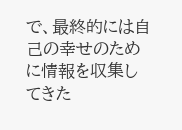で、最終的には自己の幸せのために情報を収集してきた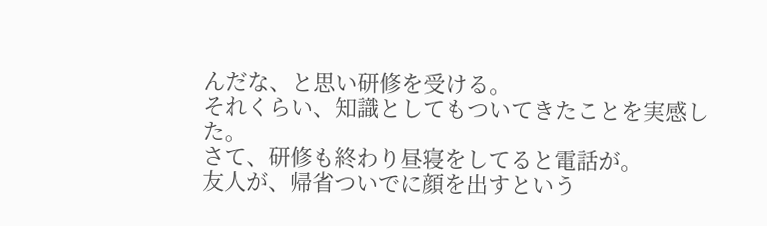んだな、と思い研修を受ける。
それくらい、知識としてもついてきたことを実感した。
さて、研修も終わり昼寝をしてると電話が。
友人が、帰省ついでに顔を出すという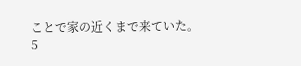ことで家の近くまで来ていた。
5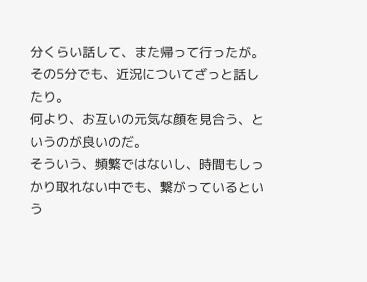分くらい話して、また帰って行ったが。
その5分でも、近況についてざっと話したり。
何より、お互いの元気な顔を見合う、というのが良いのだ。
そういう、頻繁ではないし、時間もしっかり取れない中でも、繋がっているという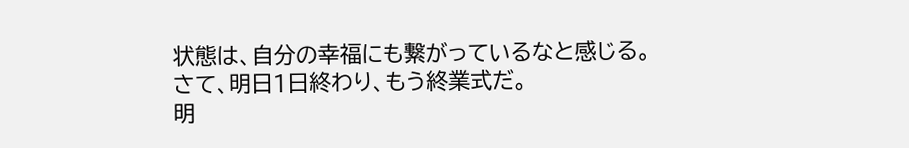状態は、自分の幸福にも繋がっているなと感じる。
さて、明日1日終わり、もう終業式だ。
明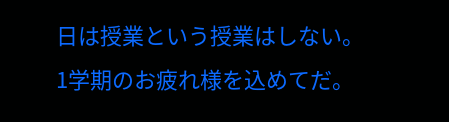日は授業という授業はしない。
1学期のお疲れ様を込めてだ。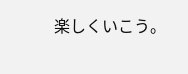楽しくいこう。